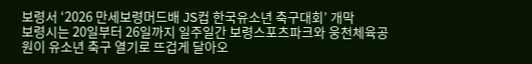보령서 ‘2026 만세보령머드배 JS컵 한국유소년 축구대회’ 개막
보령시는 20일부터 26일까지 일주일간 보령스포츠파크와 웅천체육공원이 유소년 축구 열기로 뜨겁게 달아오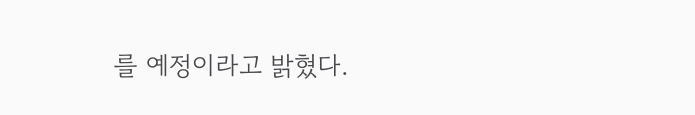를 예정이라고 밝혔다.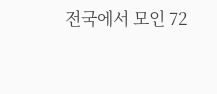전국에서 모인 72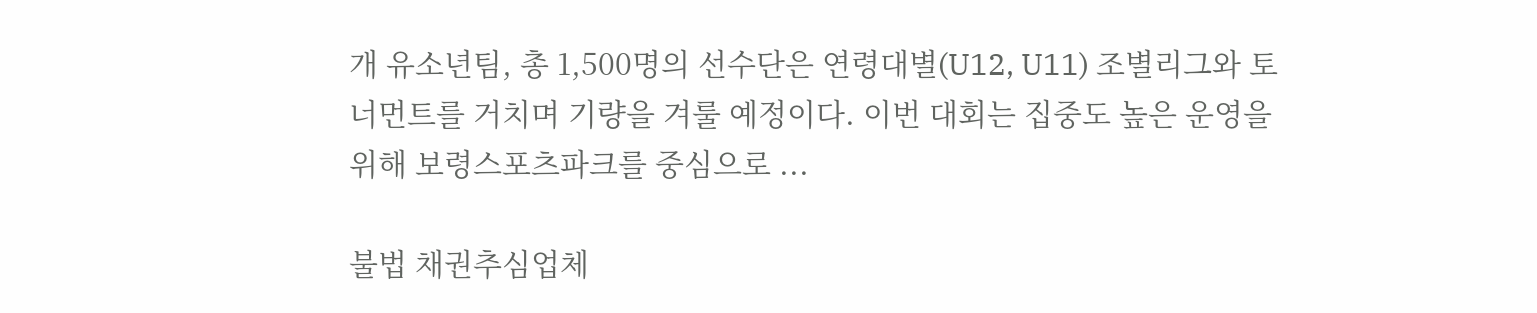개 유소년팀, 총 1,500명의 선수단은 연령대별(U12, U11) 조별리그와 토너먼트를 거치며 기량을 겨룰 예정이다. 이번 대회는 집중도 높은 운영을 위해 보령스포츠파크를 중심으로 ...

불법 채권추심업체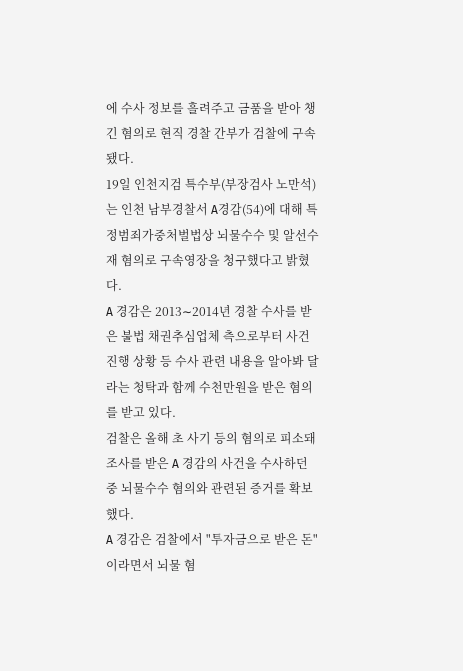에 수사 정보를 흘려주고 금품을 받아 챙긴 혐의로 현직 경찰 간부가 검찰에 구속됐다.
19일 인천지검 특수부(부장검사 노만석)는 인천 남부경찰서 A경감(54)에 대해 특정범죄가중처벌법상 뇌물수수 및 알선수재 혐의로 구속영장을 청구했다고 밝혔다.
A 경감은 2013∼2014년 경찰 수사를 받은 불법 채권추심업체 측으로부터 사건 진행 상황 등 수사 관련 내용을 알아봐 달라는 청탁과 함께 수천만원을 받은 혐의를 받고 있다.
검찰은 올해 초 사기 등의 혐의로 피소돼 조사를 받은 A 경감의 사건을 수사하던 중 뇌물수수 혐의와 관련된 증거를 확보했다.
A 경감은 검찰에서 "투자금으로 받은 돈"이라면서 뇌물 혐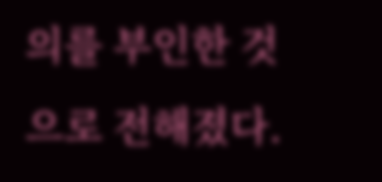의를 부인한 것으로 전해졌다.